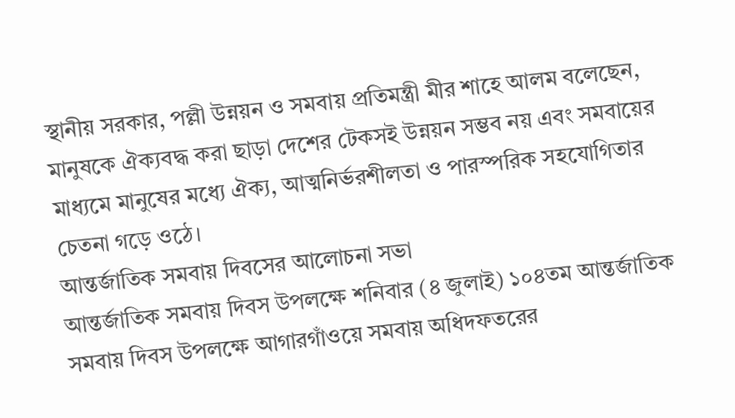স্থানীয় সরকার, পল্লী উন্নয়ন ও সমবায় প্রতিমন্ত্রী মীর শাহে আলম বলেছেন, মানুষকে ঐক্যবদ্ধ করা ছাড়া দেশের টেকসই উন্নয়ন সম্ভব নয় এবং সমবায়ের মাধ্যমে মানুষের মধ্যে ঐক্য, আত্মনির্ভরশীলতা ও পারস্পরিক সহযোগিতার চেতনা গড়ে ওঠে।
আন্তর্জাতিক সমবায় দিবসের আলোচনা সভা
আন্তর্জাতিক সমবায় দিবস উপলক্ষে শনিবার (৪ জুলাই) ১০৪তম আন্তর্জাতিক সমবায় দিবস উপলক্ষে আগারগাঁওয়ে সমবায় অধিদফতরের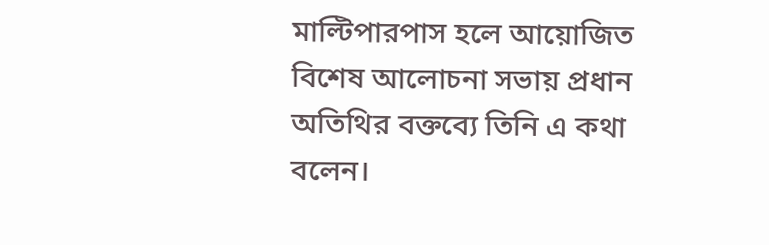মাল্টিপারপাস হলে আয়োজিত বিশেষ আলোচনা সভায় প্রধান অতিথির বক্তব্যে তিনি এ কথা বলেন।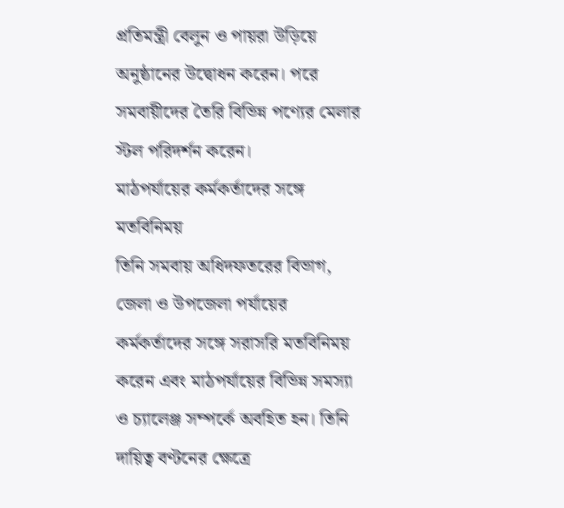প্রতিমন্ত্রী বেলুন ও পায়রা উড়িয়ে অনুষ্ঠানের উদ্বোধন করেন। পরে সমবায়ীদের তৈরি বিভিন্ন পণ্যের মেলার স্টল পরিদর্শন করেন।
মাঠপর্যায়ের কর্মকর্তাদের সঙ্গে মতবিনিময়
তিনি সমবায় অধিদফতরের বিভাগ, জেলা ও উপজেলা পর্যায়ের কর্মকর্তাদের সঙ্গে সরাসরি মতবিনিময় করেন এবং মাঠপর্যায়ের বিভিন্ন সমস্যা ও চ্যালেঞ্জ সম্পর্কে অবহিত হন। তিনি দায়িত্ব বণ্টনের ক্ষেত্রে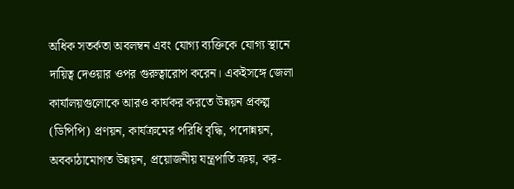অধিক সতর্কতা অবলম্বন এবং যোগ্য ব্যক্তিকে যোগ্য স্থানে দায়িত্ব দেওয়ার ওপর গুরুত্বারোপ করেন। একইসঙ্গে জেলা কার্যালয়গুলোকে আরও কার্যকর করতে উন্নয়ন প্রকল্প (ডিপিপি) প্রণয়ন, কার্যক্রমের পরিধি বৃদ্ধি, পদোন্নয়ন, অবকাঠামোগত উন্নয়ন, প্রয়োজনীয় যন্ত্রপাতি ক্রয়, কর-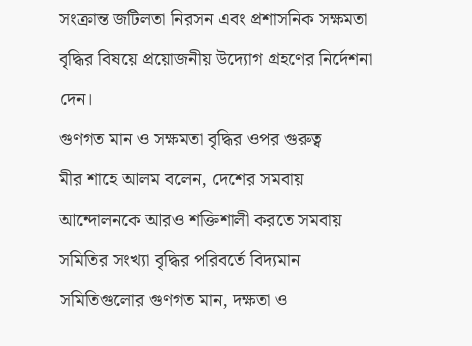সংক্রান্ত জটিলতা নিরসন এবং প্রশাসনিক সক্ষমতা বৃদ্ধির বিষয়ে প্রয়োজনীয় উদ্যোগ গ্রহণের নির্দেশনা দেন।
গুণগত মান ও সক্ষমতা বৃদ্ধির ওপর গুরুত্ব
মীর শাহে আলম বলেন, দেশের সমবায় আন্দোলনকে আরও শক্তিশালী করতে সমবায় সমিতির সংখ্যা বৃদ্ধির পরিবর্তে বিদ্যমান সমিতিগুলোর গুণগত মান, দক্ষতা ও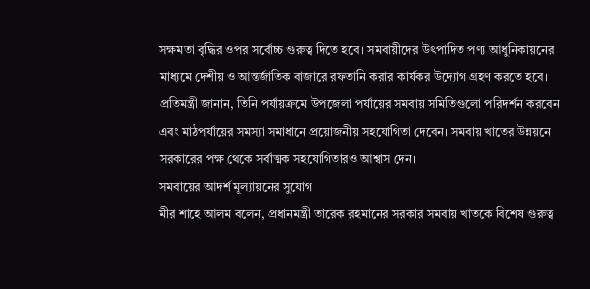সক্ষমতা বৃদ্ধির ওপর সর্বোচ্চ গুরুত্ব দিতে হবে। সমবায়ীদের উৎপাদিত পণ্য আধুনিকায়নের মাধ্যমে দেশীয় ও আন্তর্জাতিক বাজারে রফতানি করার কার্যকর উদ্যোগ গ্রহণ করতে হবে।
প্রতিমন্ত্রী জানান, তিনি পর্যায়ক্রমে উপজেলা পর্যায়ের সমবায় সমিতিগুলো পরিদর্শন করবেন এবং মাঠপর্যায়ের সমস্যা সমাধানে প্রয়োজনীয় সহযোগিতা দেবেন। সমবায় খাতের উন্নয়নে সরকারের পক্ষ থেকে সর্বাত্মক সহযোগিতারও আশ্বাস দেন।
সমবায়ের আদর্শ মূল্যায়নের সুযোগ
মীর শাহে আলম বলেন, প্রধানমন্ত্রী তারেক রহমানের সরকার সমবায় খাতকে বিশেষ গুরুত্ব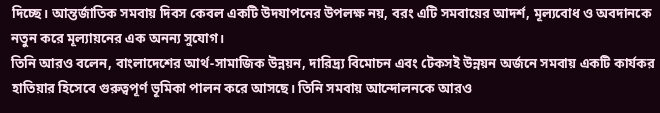দিচ্ছে। আন্তর্জাতিক সমবায় দিবস কেবল একটি উদযাপনের উপলক্ষ নয়, বরং এটি সমবায়ের আদর্শ, মূল্যবোধ ও অবদানকে নতুন করে মূল্যায়নের এক অনন্য সুযোগ।
তিনি আরও বলেন, বাংলাদেশের আর্থ-সামাজিক উন্নয়ন, দারিদ্র্য বিমোচন এবং টেকসই উন্নয়ন অর্জনে সমবায় একটি কার্যকর হাতিয়ার হিসেবে গুরুত্বপূর্ণ ভূমিকা পালন করে আসছে। তিনি সমবায় আন্দোলনকে আরও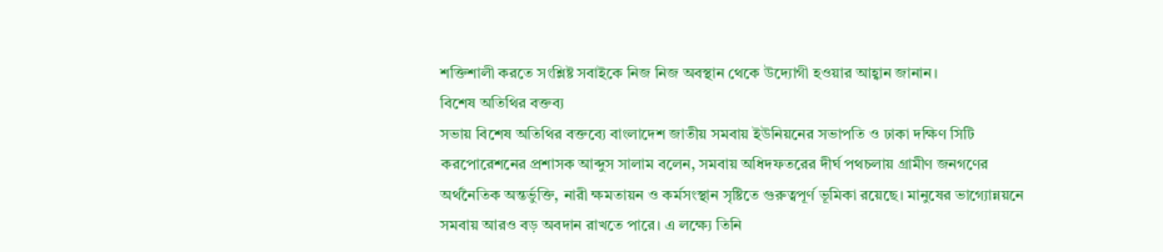শক্তিশালী করতে সংশ্লিষ্ট সবাইকে নিজ নিজ অবস্থান থেকে উদ্যোগী হওয়ার আহ্বান জানান।
বিশেষ অতিথির বক্তব্য
সভায় বিশেষ অতিথির বক্তব্যে বাংলাদেশ জাতীয় সমবায় ইউনিয়নের সভাপতি ও ঢাকা দক্ষিণ সিটি করপোরেশনের প্রশাসক আব্দুস সালাম বলেন, সমবায় অধিদফতরের দীর্ঘ পথচলায় গ্রামীণ জনগণের অর্থনৈতিক অন্তর্ভুক্তি, নারী ক্ষমতায়ন ও কর্মসংস্থান সৃষ্টিতে গুরুত্বপূর্ণ ভূমিকা রয়েছে। মানুষের ভাগ্যোন্নয়নে সমবায় আরও বড় অবদান রাখতে পারে। এ লক্ষ্যে তিনি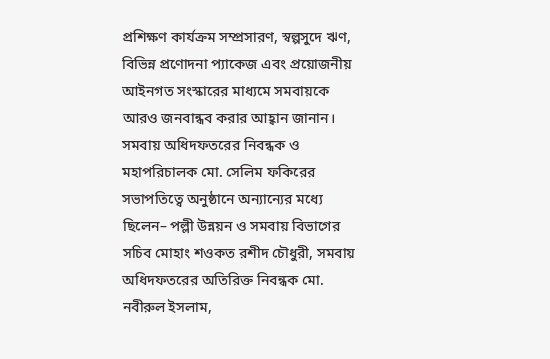প্রশিক্ষণ কার্যক্রম সম্প্রসারণ, স্বল্পসুদে ঋণ, বিভিন্ন প্রণোদনা প্যাকেজ এবং প্রয়োজনীয় আইনগত সংস্কারের মাধ্যমে সমবায়কে আরও জনবান্ধব করার আহ্বান জানান।
সমবায় অধিদফতরের নিবন্ধক ও মহাপরিচালক মো. সেলিম ফকিরের সভাপতিত্বে অনুষ্ঠানে অন্যান্যের মধ্যে ছিলেন– পল্লী উন্নয়ন ও সমবায় বিভাগের সচিব মোহাং শওকত রশীদ চৌধুরী, সমবায় অধিদফতরের অতিরিক্ত নিবন্ধক মো. নবীরুল ইসলাম,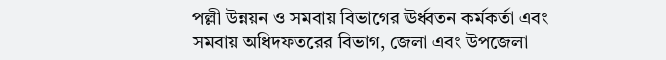পল্লী উন্নয়ন ও সমবায় বিভাগের ঊর্ধ্বতন কর্মকর্তা এবং সমবায় অধিদফতরের বিভাগ, জেলা এবং উপজেলা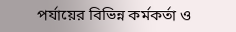পর্যায়ের বিভিন্ন কর্মকর্তা ও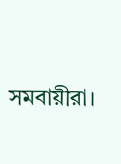সমবায়ীরা।